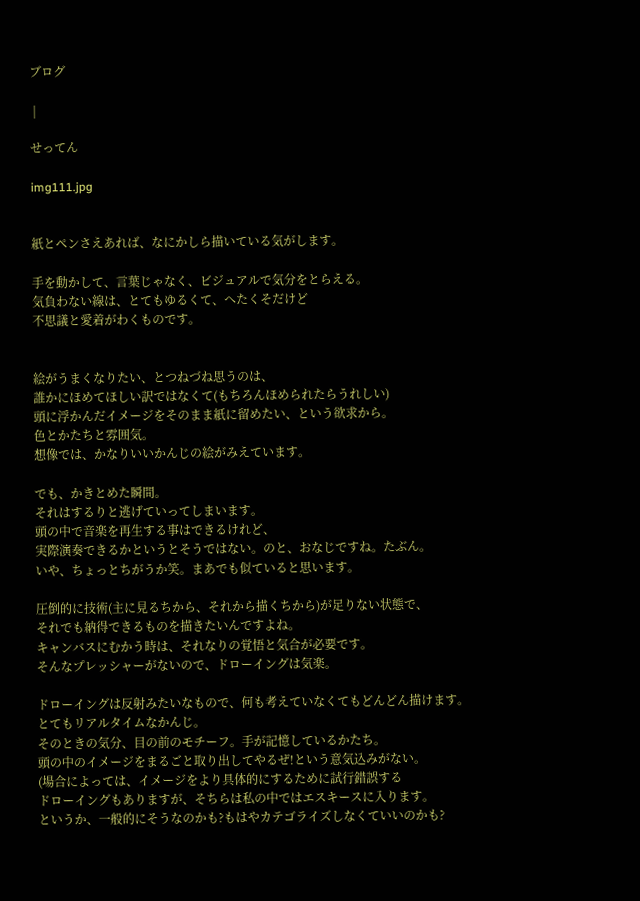ブログ

 |

せってん

img111.jpg


紙とペンさえあれば、なにかしら描いている気がします。

手を動かして、言葉じゃなく、ビジュアルで気分をとらえる。
気負わない線は、とてもゆるくて、へたくそだけど
不思議と愛着がわくものです。


絵がうまくなりたい、とつねづね思うのは、
誰かにほめてほしい訳ではなくて(もちろんほめられたらうれしい)
頭に浮かんだイメージをそのまま紙に留めたい、という欲求から。
色とかたちと雰囲気。
想像では、かなりいいかんじの絵がみえています。

でも、かきとめた瞬間。
それはするりと逃げていってしまいます。
頭の中で音楽を再生する事はできるけれど、
実際演奏できるかというとそうではない。のと、おなじですね。たぶん。
いや、ちょっとちがうか笑。まあでも似ていると思います。

圧倒的に技術(主に見るちから、それから描くちから)が足りない状態で、
それでも納得できるものを描きたいんですよね。
キャンバスにむかう時は、それなりの覚悟と気合が必要です。
そんなプレッシャーがないので、ドローイングは気楽。

ドローイングは反射みたいなもので、何も考えていなくてもどんどん描けます。
とてもリアルタイムなかんじ。
そのときの気分、目の前のモチーフ。手が記憶しているかたち。
頭の中のイメージをまるごと取り出してやるぜ!という意気込みがない。
(場合によっては、イメージをより具体的にするために試行錯誤する
ドローイングもありますが、そちらは私の中ではエスキースに入ります。
というか、一般的にそうなのかも?もはやカテゴライズしなくていいのかも?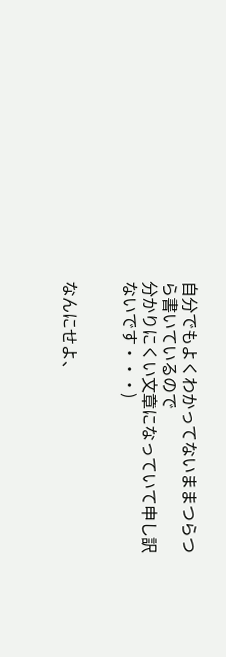自分でもよくわかってないままつらつら書いているので
分かりにくい文章になっていて申し訳ないです・・・)


なんにせよ、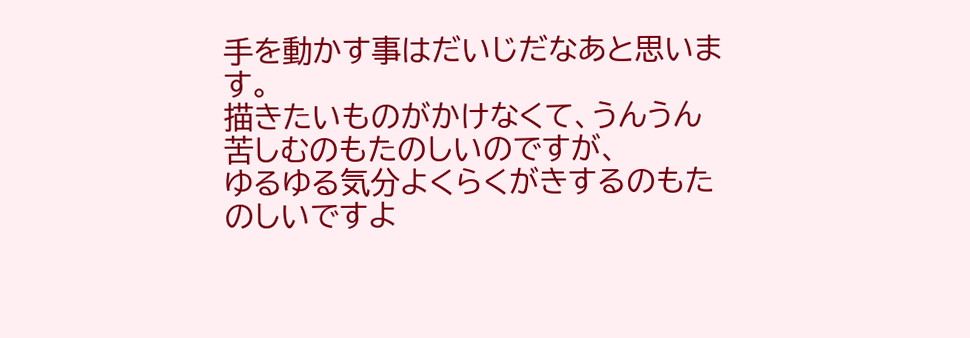手を動かす事はだいじだなあと思います。
描きたいものがかけなくて、うんうん苦しむのもたのしいのですが、
ゆるゆる気分よくらくがきするのもたのしいですよ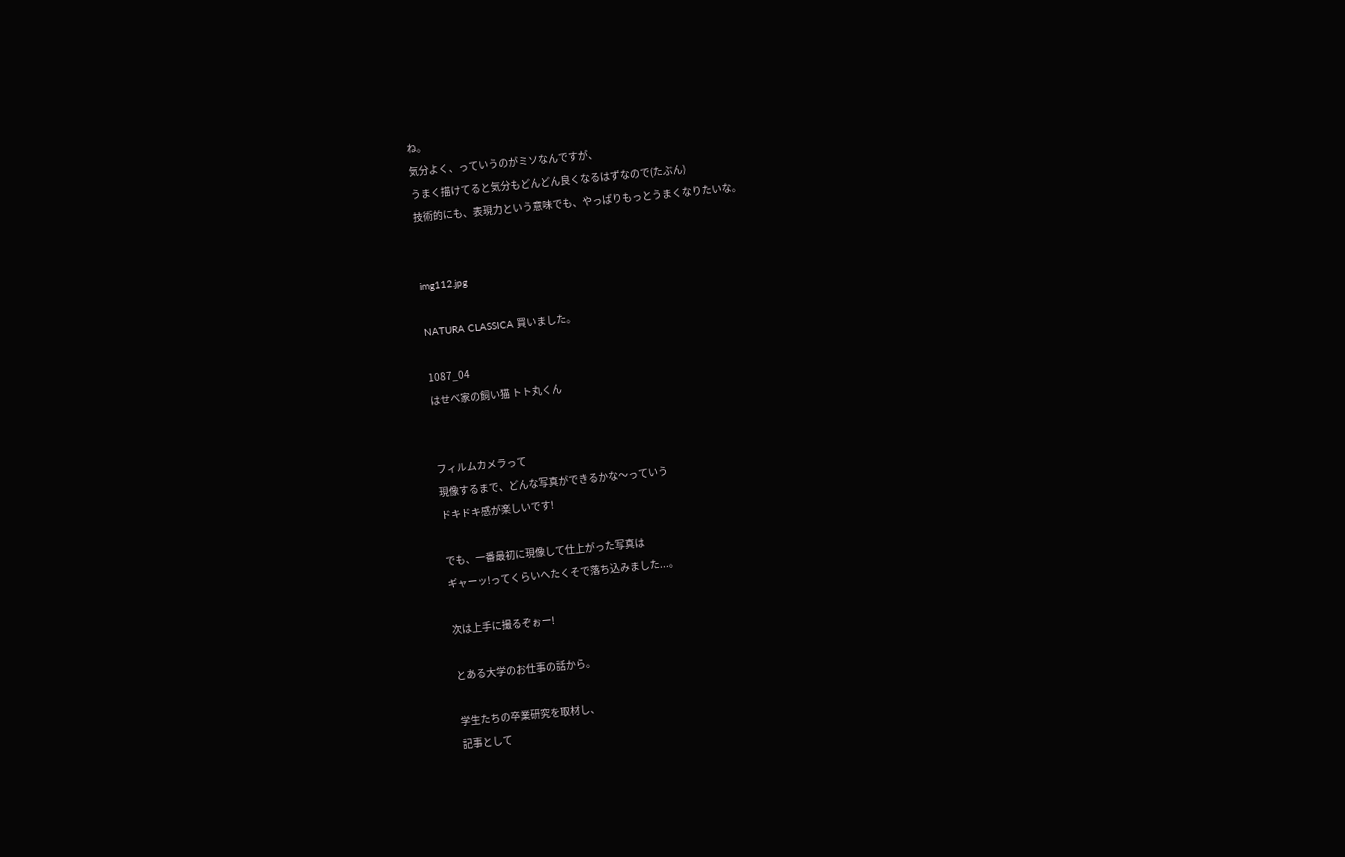ね。
気分よく、っていうのがミソなんですが、
うまく描けてると気分もどんどん良くなるはずなので(たぶん)
技術的にも、表現力という意味でも、やっぱりもっとうまくなりたいな。


img112.jpg

NATURA CLASSICA 買いました。

1087_04
はせべ家の飼い猫 トト丸くん


フィルムカメラって
現像するまで、どんな写真ができるかな〜っていう
ドキドキ感が楽しいです!

でも、一番最初に現像して仕上がった写真は
ギャーッ!ってくらいへたくそで落ち込みました...。

次は上手に撮るぞぉー!

とある大学のお仕事の話から。

学生たちの卒業研究を取材し、
記事として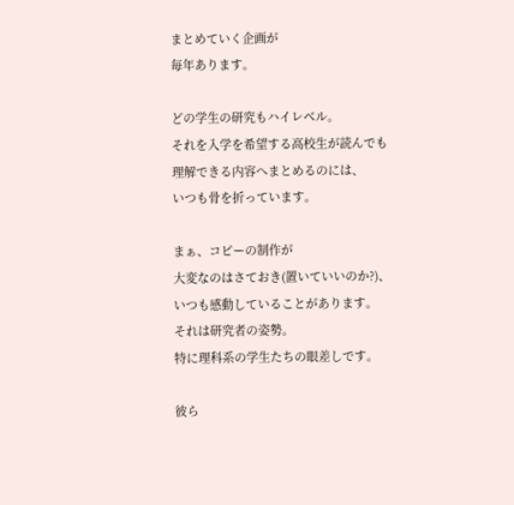まとめていく企画が
毎年あります。

どの学生の研究もハイレベル。
それを入学を希望する高校生が読んでも
理解できる内容へまとめるのには、
いつも骨を折っています。

まぁ、コピーの制作が
大変なのはさておき(置いていいのか?)、
いつも感動していることがあります。
それは研究者の姿勢。
特に理科系の学生たちの眼差しです。

彼ら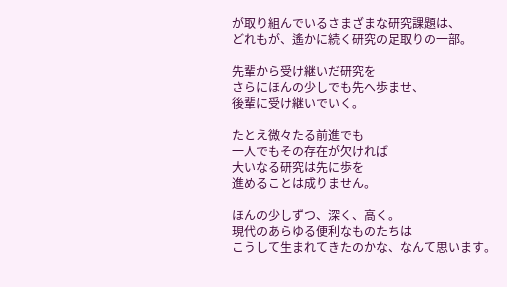が取り組んでいるさまざまな研究課題は、
どれもが、遙かに続く研究の足取りの一部。

先輩から受け継いだ研究を
さらにほんの少しでも先へ歩ませ、
後輩に受け継いでいく。

たとえ微々たる前進でも
一人でもその存在が欠ければ
大いなる研究は先に歩を
進めることは成りません。

ほんの少しずつ、深く、高く。
現代のあらゆる便利なものたちは
こうして生まれてきたのかな、なんて思います。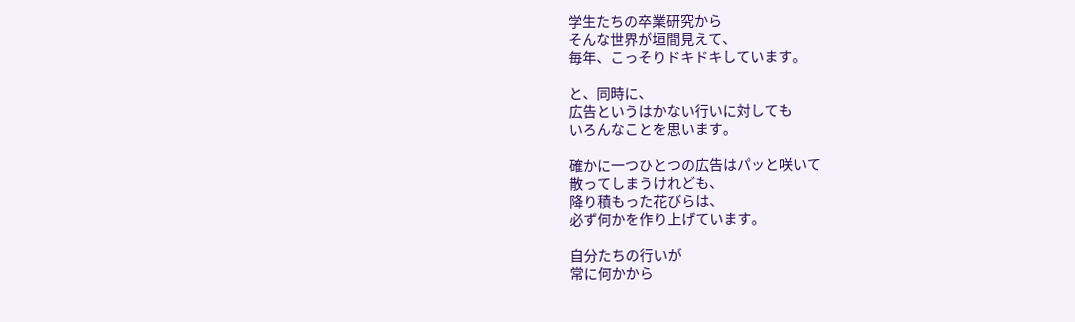学生たちの卒業研究から
そんな世界が垣間見えて、
毎年、こっそりドキドキしています。

と、同時に、
広告というはかない行いに対しても
いろんなことを思います。

確かに一つひとつの広告はパッと咲いて
散ってしまうけれども、
降り積もった花びらは、
必ず何かを作り上げています。

自分たちの行いが
常に何かから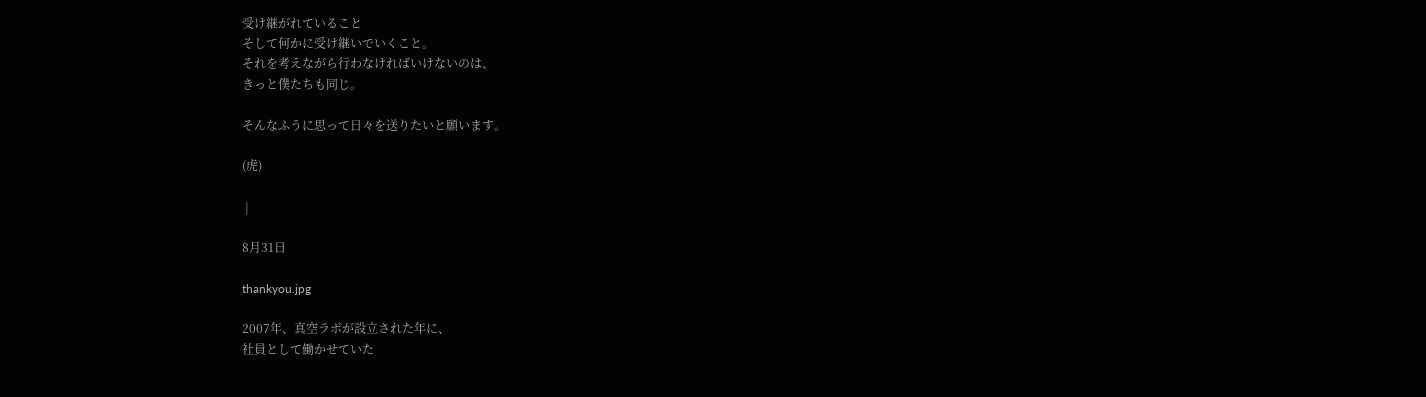受け継がれていること
そして何かに受け継いでいくこと。
それを考えながら行わなければいけないのは、
きっと僕たちも同じ。

そんなふうに思って日々を送りたいと願います。

(虎)

 |

8月31日

thankyou.jpg

2007年、真空ラボが設立された年に、
社員として働かせていた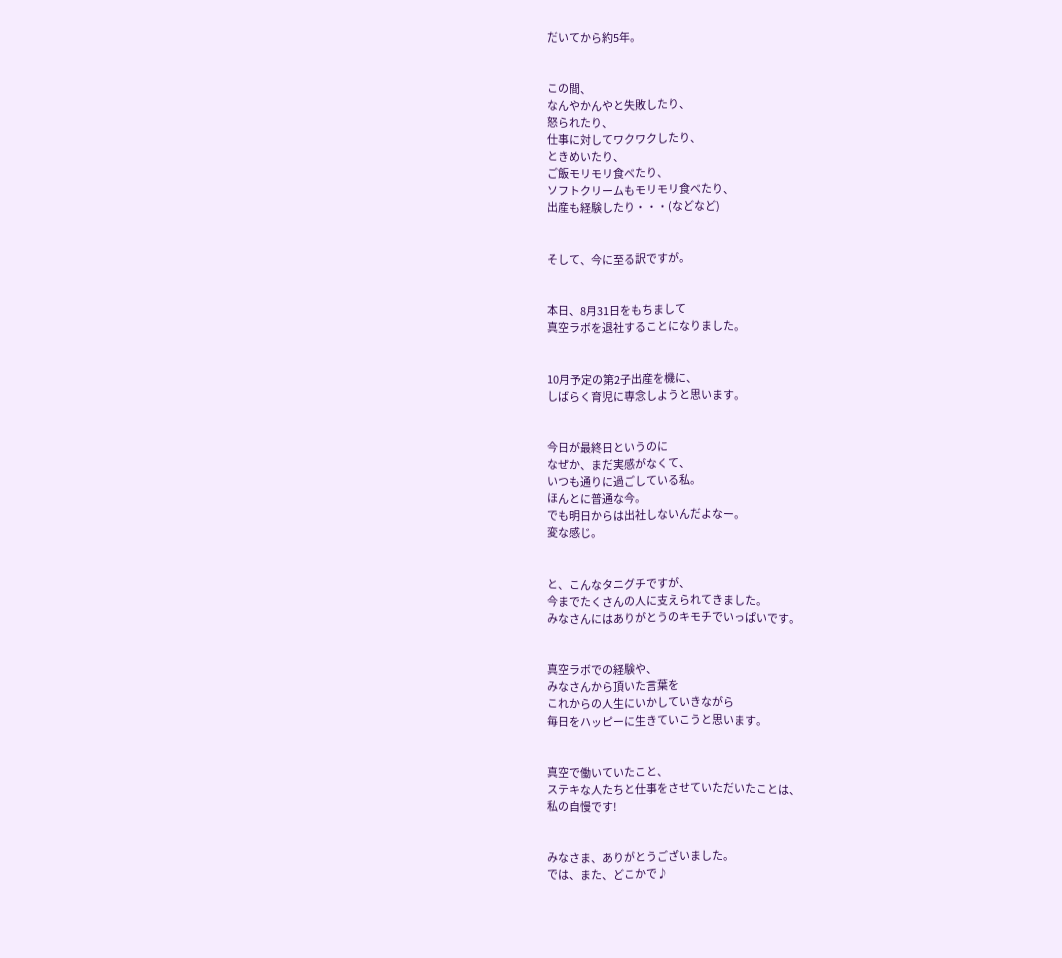だいてから約5年。


この間、
なんやかんやと失敗したり、
怒られたり、
仕事に対してワクワクしたり、
ときめいたり、
ご飯モリモリ食べたり、
ソフトクリームもモリモリ食べたり、
出産も経験したり・・・(などなど)


そして、今に至る訳ですが。


本日、8月31日をもちまして
真空ラボを退社することになりました。


10月予定の第2子出産を機に、
しばらく育児に専念しようと思います。


今日が最終日というのに
なぜか、まだ実感がなくて、
いつも通りに過ごしている私。
ほんとに普通な今。
でも明日からは出社しないんだよなー。
変な感じ。


と、こんなタニグチですが、
今までたくさんの人に支えられてきました。
みなさんにはありがとうのキモチでいっぱいです。


真空ラボでの経験や、
みなさんから頂いた言葉を
これからの人生にいかしていきながら
毎日をハッピーに生きていこうと思います。


真空で働いていたこと、
ステキな人たちと仕事をさせていただいたことは、
私の自慢です!


みなさま、ありがとうございました。
では、また、どこかで♪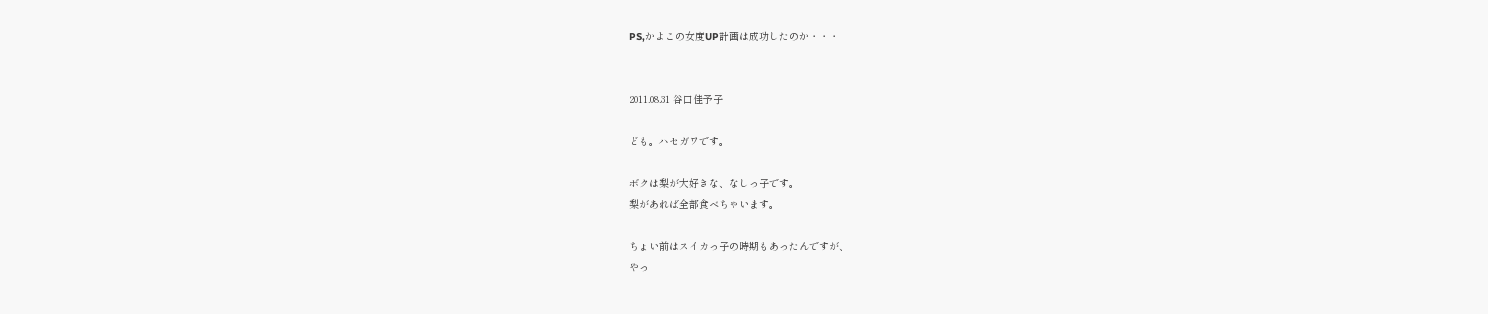PS,かよこの女度UP計画は成功したのか・・・


2011.08.31 谷口佳予子

ども。ハセガワです。

ボクは梨が大好きな、なしっ子です。
梨があれば全部食べちゃいます。

ちょい前はスイカっ子の時期もあったんですが、
やっ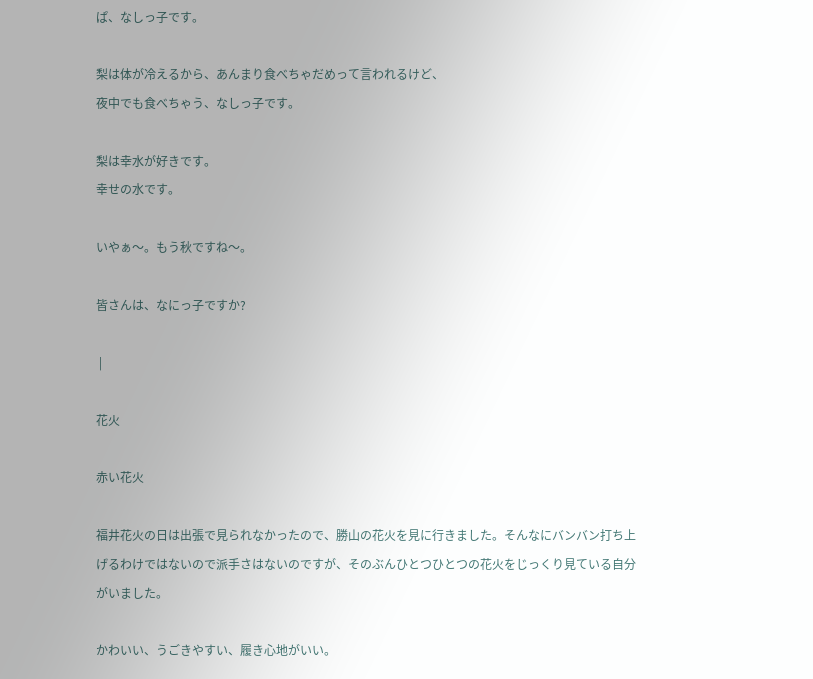ぱ、なしっ子です。

梨は体が冷えるから、あんまり食べちゃだめって言われるけど、
夜中でも食べちゃう、なしっ子です。

梨は幸水が好きです。
幸せの水です。

いやぁ〜。もう秋ですね〜。

皆さんは、なにっ子ですか?

 |

花火

赤い花火

福井花火の日は出張で見られなかったので、勝山の花火を見に行きました。そんなにバンバン打ち上げるわけではないので派手さはないのですが、そのぶんひとつひとつの花火をじっくり見ている自分がいました。

かわいい、うごきやすい、履き心地がいい。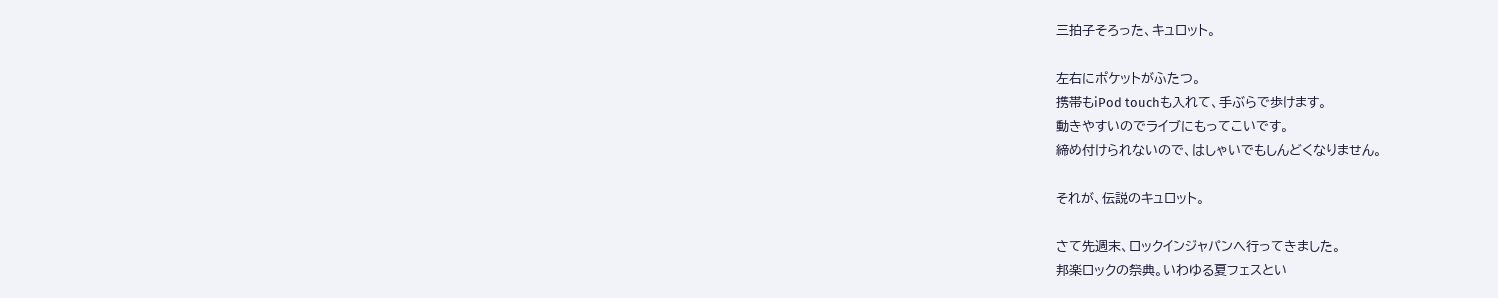三拍子そろった、キュロット。

左右にポケットがふたつ。
携帯もiPod touchも入れて、手ぶらで歩けます。
動きやすいのでライブにもってこいです。
締め付けられないので、はしゃいでもしんどくなりません。

それが、伝説のキュロット。

さて先週末、ロックインジャパンへ行ってきました。
邦楽ロックの祭典。いわゆる夏フェスとい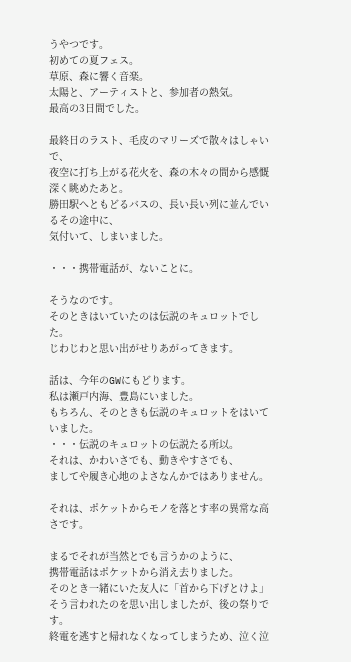うやつです。
初めての夏フェス。
草原、森に響く音楽。
太陽と、アーティストと、参加者の熱気。
最高の3日間でした。

最終日のラスト、毛皮のマリーズで散々はしゃいで、
夜空に打ち上がる花火を、森の木々の間から感慨深く眺めたあと。
勝田駅へともどるバスの、長い長い列に並んでいるその途中に、
気付いて、しまいました。

・・・携帯電話が、ないことに。

そうなのです。
そのときはいていたのは伝説のキュロットでした。
じわじわと思い出がせりあがってきます。

話は、今年のGWにもどります。
私は瀬戸内海、豊島にいました。
もちろん、そのときも伝説のキュロットをはいていました。
・・・伝説のキュロットの伝説たる所以。
それは、かわいさでも、動きやすさでも、
ましてや履き心地のよさなんかではありません。

それは、ポケットからモノを落とす率の異常な高さです。

まるでそれが当然とでも言うかのように、
携帯電話はポケットから消え去りました。
そのとき一緒にいた友人に「首から下げとけよ」
そう言われたのを思い出しましたが、後の祭りです。
終電を逃すと帰れなくなってしまうため、泣く泣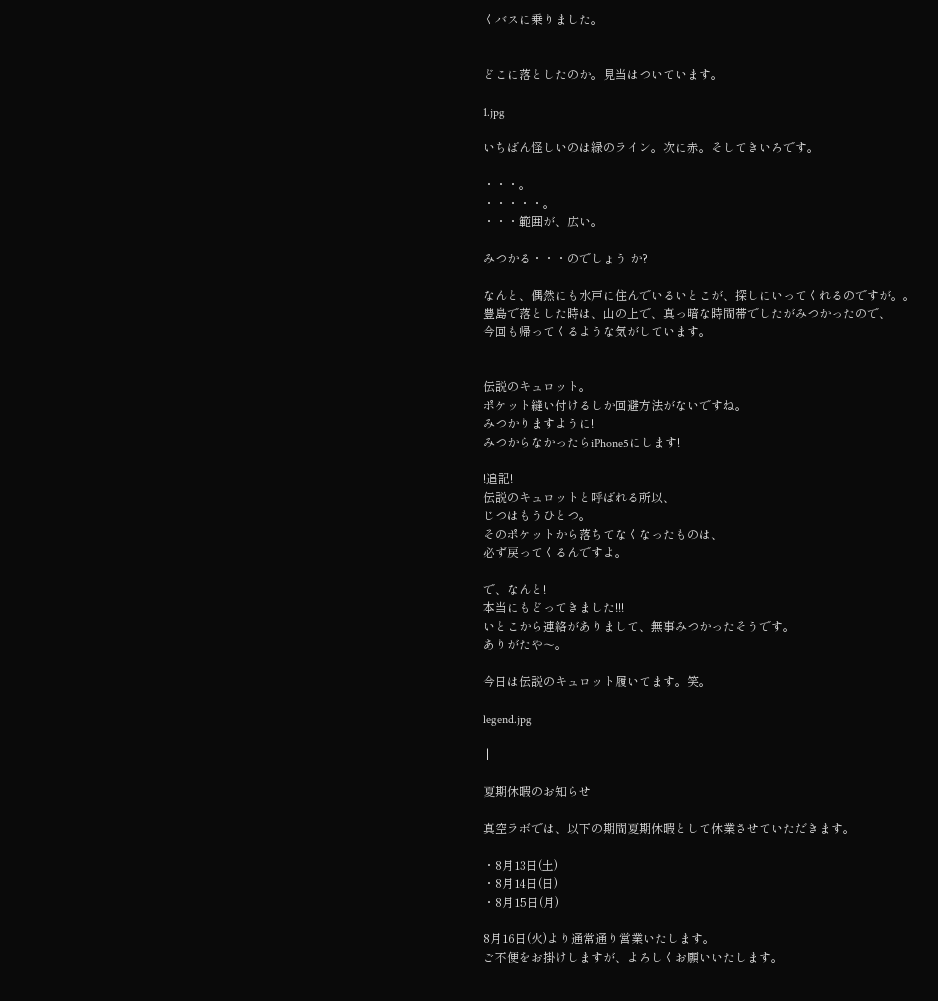くバスに乗りました。


どこに落としたのか。見当はついています。

1.jpg

いちばん怪しいのは緑のライン。次に赤。そしてきいろです。

・・・。
・・・・・。
・・・範囲が、広い。

みつかる・・・のでしょう か?

なんと、偶然にも水戸に住んでいるいとこが、探しにいってくれるのですが。。
豊島で落とした時は、山の上で、真っ暗な時間帯でしたがみつかったので、
今回も帰ってくるような気がしています。


伝説のキュロット。
ポケット縫い付けるしか回避方法がないですね。
みつかりますように!
みつからなかったらiPhone5にします!

!追記!
伝説のキュロットと呼ばれる所以、
じつはもうひとつ。
そのポケットから落ちてなくなったものは、
必ず戻ってくるんですよ。

で、なんと!
本当にもどってきました!!!
いとこから連絡がありまして、無事みつかったそうです。
ありがたや〜。

今日は伝説のキュロット履いてます。笑。

legend.jpg

 |

夏期休暇のお知らせ

真空ラボでは、以下の期間夏期休暇として休業させていただきます。

・8月13日(土)
・8月14日(日)
・8月15日(月)

8月16日(火)より通常通り営業いたします。
ご不便をお掛けしますが、よろしくお願いいたします。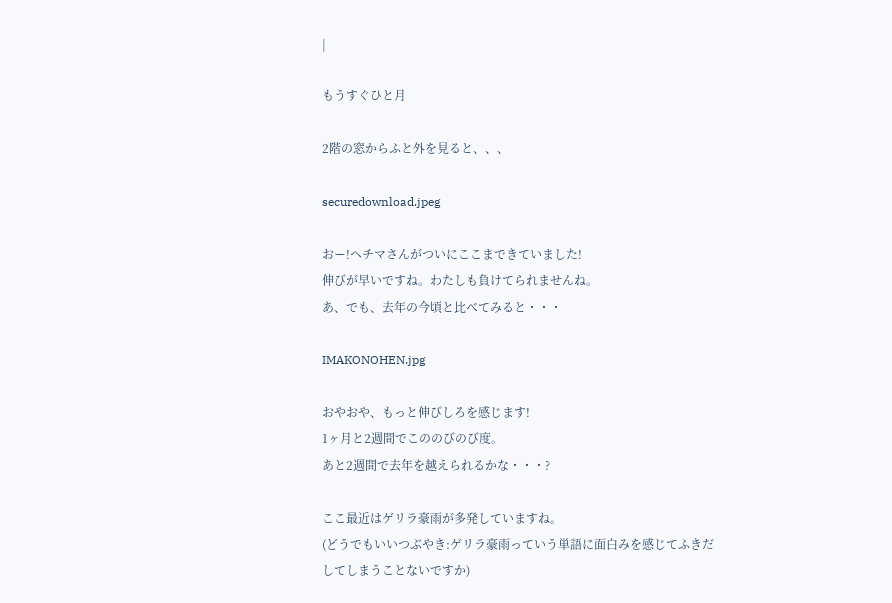|

もうすぐひと月

2階の窓からふと外を見ると、、、

securedownload.jpeg

おー!ヘチマさんがついにここまできていました!
伸びが早いですね。わたしも負けてられませんね。
あ、でも、去年の今頃と比べてみると・・・

IMAKONOHEN.jpg

おやおや、もっと伸びしろを感じます!
1ヶ月と2週間でこののびのび度。
あと2週間で去年を越えられるかな・・・?

ここ最近はゲリラ豪雨が多発していますね。
(どうでもいいつぶやき:ゲリラ豪雨っていう単語に面白みを感じてふきだしてしまうことないですか)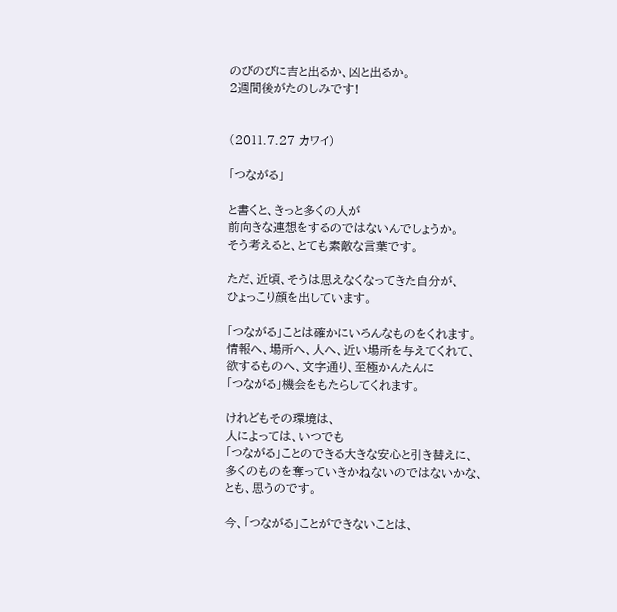のびのびに吉と出るか、凶と出るか。
2週間後がたのしみです!


(2011.7.27 カワイ)

「つながる」

と書くと、きっと多くの人が
前向きな連想をするのではないんでしょうか。
そう考えると、とても素敵な言葉です。

ただ、近頃、そうは思えなくなってきた自分が、
ひょっこり顔を出しています。

「つながる」ことは確かにいろんなものをくれます。
情報へ、場所へ、人へ、近い場所を与えてくれて、
欲するものへ、文字通り、至極かんたんに
「つながる」機会をもたらしてくれます。

けれどもその環境は、
人によっては、いつでも
「つながる」ことのできる大きな安心と引き替えに、
多くのものを奪っていきかねないのではないかな、
とも、思うのです。

今、「つながる」ことができないことは、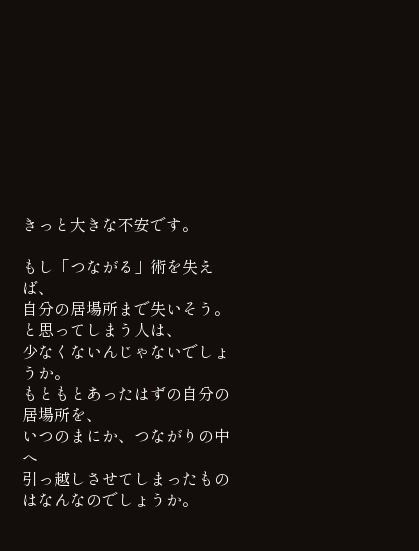きっと大きな不安です。

もし「つながる」術を失えば、
自分の居場所まで失いそう。と思ってしまう人は、
少なくないんじゃないでしょうか。
もともとあったはずの自分の居場所を、
いつのまにか、つながりの中へ
引っ越しさせてしまったものはなんなのでしょうか。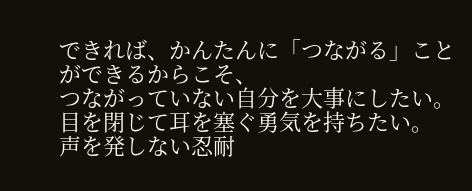できれば、かんたんに「つながる」ことができるからこそ、
つながっていない自分を大事にしたい。
目を閉じて耳を塞ぐ勇気を持ちたい。
声を発しない忍耐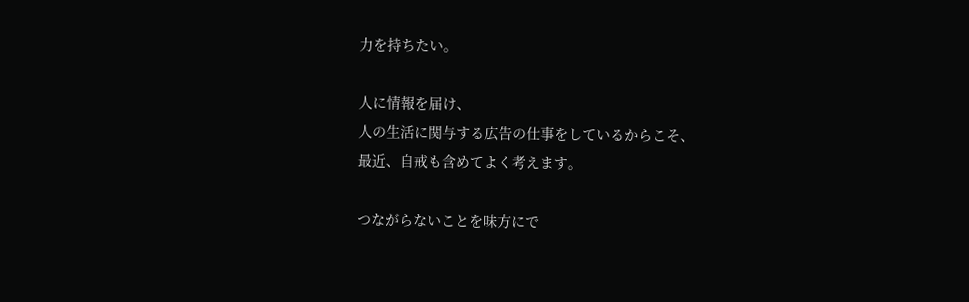力を持ちたい。

人に情報を届け、
人の生活に関与する広告の仕事をしているからこそ、
最近、自戒も含めてよく考えます。

つながらないことを味方にで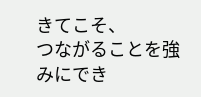きてこそ、
つながることを強みにでき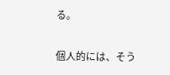る。

個人的には、そう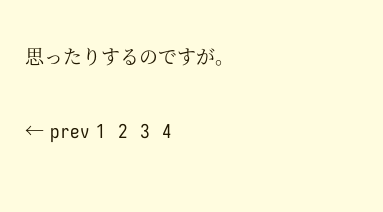思ったりするのですが。

← prev 1  2  3  4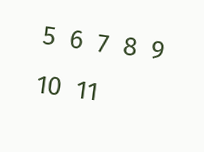5  6  7  8  9  10  11